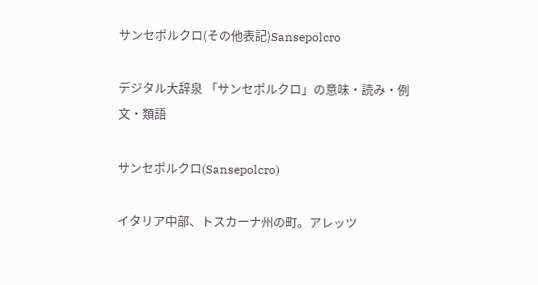サンセポルクロ(その他表記)Sansepolcro

デジタル大辞泉 「サンセポルクロ」の意味・読み・例文・類語

サンセポルクロ(Sansepolcro)

イタリア中部、トスカーナ州の町。アレッツ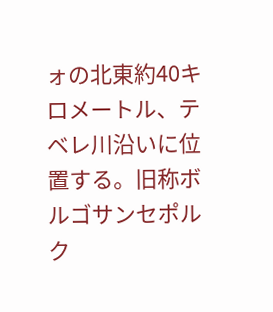ォの北東約40キロメートル、テベレ川沿いに位置する。旧称ボルゴサンセポルク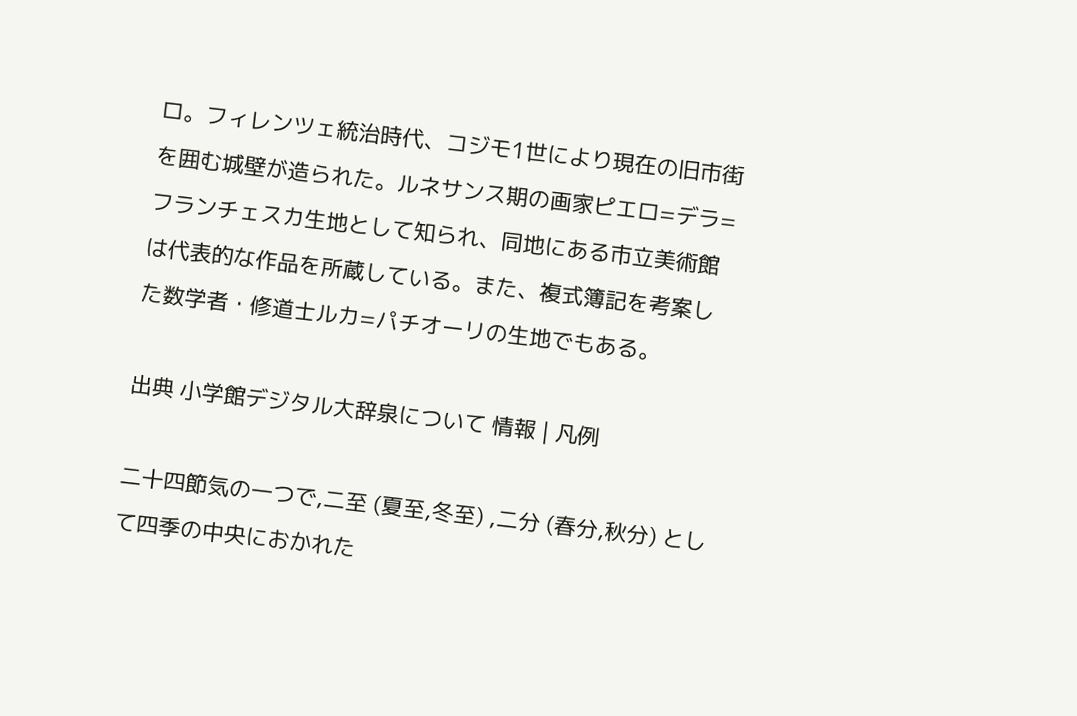ロ。フィレンツェ統治時代、コジモ1世により現在の旧市街を囲む城壁が造られた。ルネサンス期の画家ピエロ=デラ=フランチェスカ生地として知られ、同地にある市立美術館は代表的な作品を所蔵している。また、複式簿記を考案した数学者・修道士ルカ=パチオーリの生地でもある。

出典 小学館デジタル大辞泉について 情報 | 凡例

二十四節気の一つで,二至 (夏至,冬至) ,二分 (春分,秋分) として四季の中央におかれた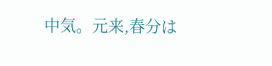中気。元来,春分は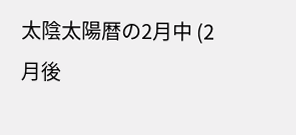太陰太陽暦の2月中 (2月後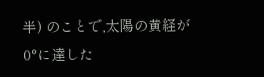半) のことで,太陽の黄経が0°に達した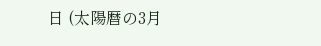日 (太陽暦の3月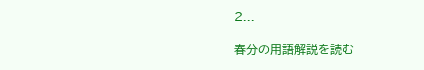2...

春分の用語解説を読む